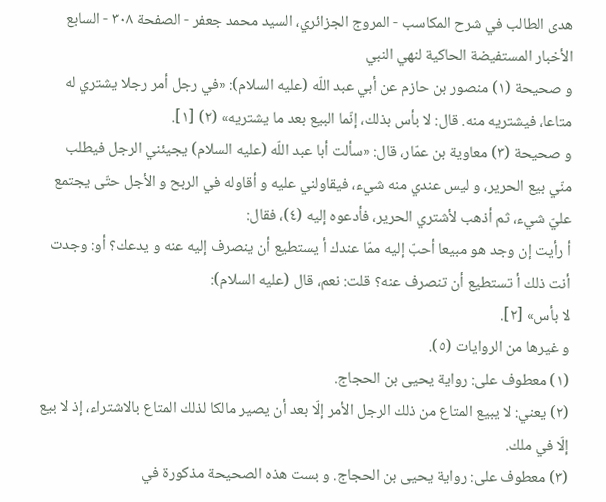هدى الطالب في شرح المكاسب - المروج الجزائري، السيد محمد جعفر - الصفحة ٣٠٨ - السابع الأخبار المستفيضة الحاكية لنهي النبي
و صحيحة (١) منصور بن حازم عن أبي عبد اللّه (عليه السلام): «في رجل أمر رجلا يشتري له متاعا، فيشتريه منه. قال: لا بأس بذلك، إنّما البيع بعد ما يشتريه» (٢) [١].
و صحيحة (٣) معاوية بن عمّار، قال: «سألت أبا عبد اللّه (عليه السلام) يجيئني الرجل فيطلب منّي بيع الحرير، و ليس عندي منه شيء، فيقاولني عليه و أقاوله في الربح و الأجل حتّى يجتمع عليّ شيء، ثم أذهب لأشتري الحرير، فأدعوه إليه (٤)، فقال:
أ رأيت إن وجد هو مبيعا أحبّ إليه ممّا عندك أ يستطيع أن ينصرف إليه عنه و يدعك؟ أو: وجدت أنت ذلك أ تستطيع أن تنصرف عنه؟ قلت: نعم، قال (عليه السلام):
لا بأس» [٢].
و غيرها من الروايات (٥).
(١) معطوف على: رواية يحيى بن الحجاج.
(٢) يعني: لا يبيع المتاع من ذلك الرجل الأمر إلّا بعد أن يصير مالكا لذلك المتاع بالاشتراء، إذ لا بيع إلّا في ملك.
(٣) معطوف على: رواية يحيى بن الحجاج. و بست هذه الصحيحة مذكورة في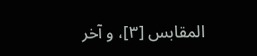المقابس [٣]، و آخر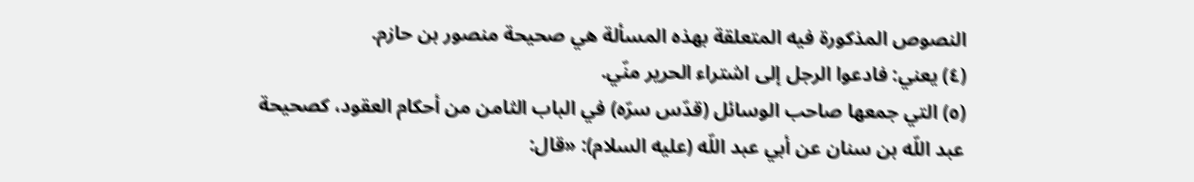النصوص المذكورة فيه المتعلقة بهذه المسألة هي صحيحة منصور بن حازم.
(٤) يعني: فادعوا الرجل إلى اشتراء الحرير منّي.
(٥) التي جمعها صاحب الوسائل (قدّس سرّه) في الباب الثامن من أحكام العقود، كصحيحة عبد اللّه بن سنان عن أبي عبد اللّه (عليه السلام): «قال: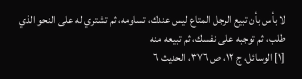لا بأس بأن تبيع الرجل المتاع ليس عندك، تساومه، ثم تشتري له على النحو الذي طلب، ثم توجبه على نفسك، ثم تبيعه منه
[١] الوسائل، ج ١٢، ص ٣٧٦، الحديث ٦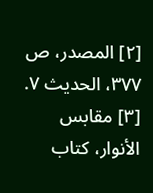[٢] المصدر، ص ٣٧٧، الحديث ٧.
[٣] مقابس الأنوار، كتاب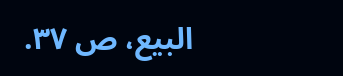البيع، ص ٣٧.